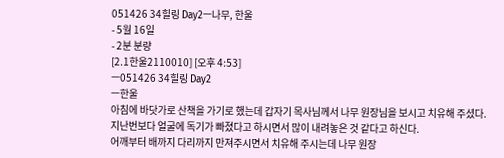051426 34힐링 Day2ㅡ나무, 한울
- 5월 16일
- 2분 분량
[2.1한울2110010] [오후 4:53]
ㅡ051426 34힐링 Day2
ㅡ한울
아침에 바닷가로 산책을 가기로 했는데 갑자기 목사님께서 나무 원장님을 보시고 치유해 주셨다.
지난번보다 얼굴에 독기가 빠졌다고 하시면서 많이 내려놓은 것 같다고 하신다.
어깨부터 배까지 다리까지 만져주시면서 치유해 주시는데 나무 원장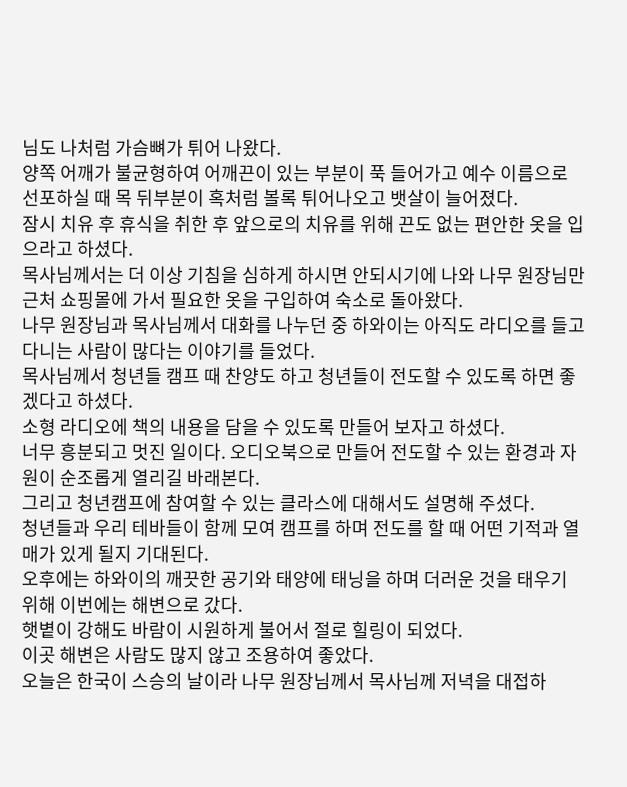님도 나처럼 가슴뼈가 튀어 나왔다.
양쪽 어깨가 불균형하여 어깨끈이 있는 부분이 푹 들어가고 예수 이름으로 선포하실 때 목 뒤부분이 혹처럼 볼록 튀어나오고 뱃살이 늘어졌다.
잠시 치유 후 휴식을 취한 후 앞으로의 치유를 위해 끈도 없는 편안한 옷을 입으라고 하셨다.
목사님께서는 더 이상 기침을 심하게 하시면 안되시기에 나와 나무 원장님만 근처 쇼핑몰에 가서 필요한 옷을 구입하여 숙소로 돌아왔다.
나무 원장님과 목사님께서 대화를 나누던 중 하와이는 아직도 라디오를 들고 다니는 사람이 많다는 이야기를 들었다.
목사님께서 청년들 캠프 때 찬양도 하고 청년들이 전도할 수 있도록 하면 좋겠다고 하셨다.
소형 라디오에 책의 내용을 담을 수 있도록 만들어 보자고 하셨다.
너무 흥분되고 멋진 일이다. 오디오북으로 만들어 전도할 수 있는 환경과 자원이 순조롭게 열리길 바래본다.
그리고 청년캠프에 참여할 수 있는 클라스에 대해서도 설명해 주셨다.
청년들과 우리 테바들이 함께 모여 캠프를 하며 전도를 할 때 어떤 기적과 열매가 있게 될지 기대된다.
오후에는 하와이의 깨끗한 공기와 태양에 태닝을 하며 더러운 것을 태우기 위해 이번에는 해변으로 갔다.
햇볕이 강해도 바람이 시원하게 불어서 절로 힐링이 되었다.
이곳 해변은 사람도 많지 않고 조용하여 좋았다.
오늘은 한국이 스승의 날이라 나무 원장님께서 목사님께 저녁을 대접하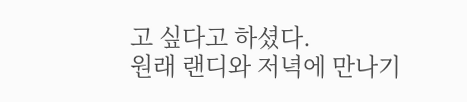고 싶다고 하셨다.
원래 랜디와 저녁에 만나기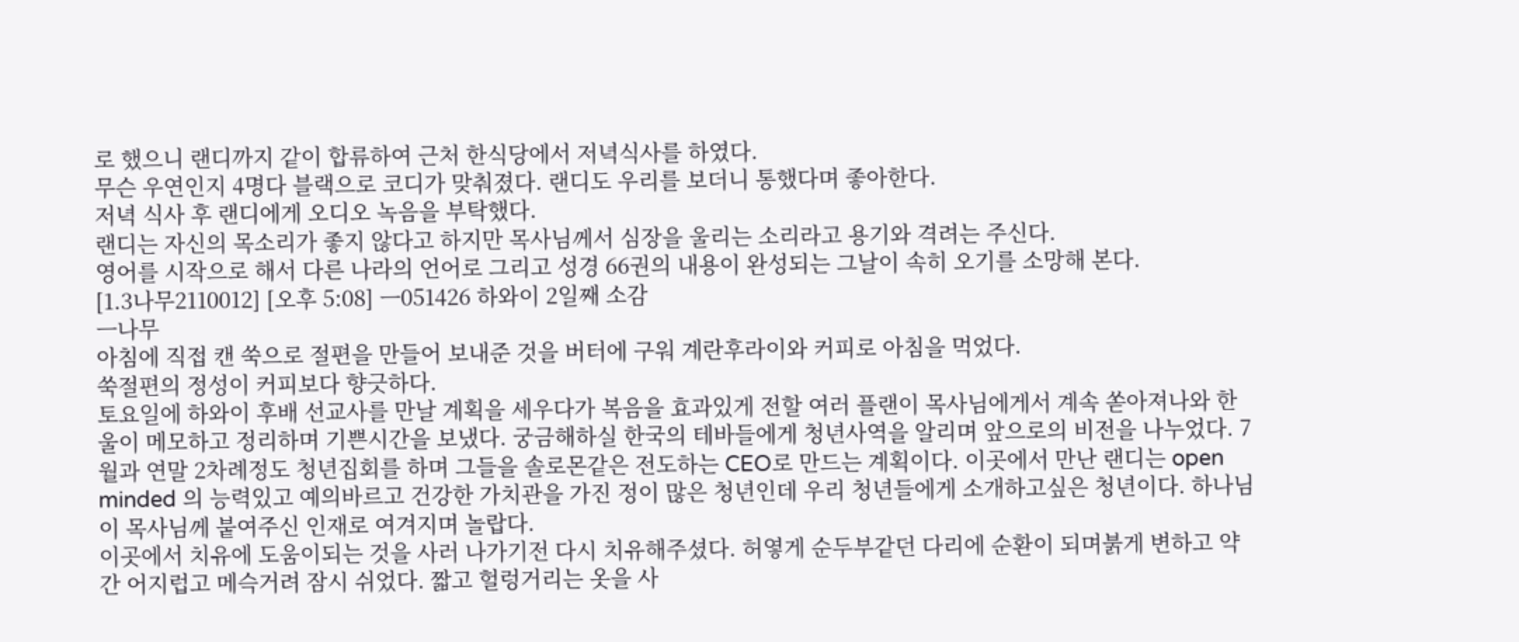로 했으니 랜디까지 같이 합류하여 근처 한식당에서 저녁식사를 하였다.
무슨 우연인지 4명다 블랙으로 코디가 맞춰졌다. 랜디도 우리를 보더니 통했다며 좋아한다.
저녁 식사 후 랜디에게 오디오 녹음을 부탁했다.
랜디는 자신의 목소리가 좋지 않다고 하지만 목사님께서 심장을 울리는 소리라고 용기와 격려는 주신다.
영어를 시작으로 해서 다른 나라의 언어로 그리고 성경 66권의 내용이 완성되는 그날이 속히 오기를 소망해 본다.
[1.3나무2110012] [오후 5:08] ㅡ051426 하와이 2일째 소감
ㅡ나무
아침에 직접 캔 쑥으로 절편을 만들어 보내준 것을 버터에 구워 계란후라이와 커피로 아침을 먹었다.
쑥절편의 정성이 커피보다 향긋하다.
토요일에 하와이 후배 선교사를 만날 계획을 세우다가 복음을 효과있게 전할 여러 플랜이 목사님에게서 계속 쏟아져나와 한울이 메모하고 정리하며 기쁜시간을 보냈다. 궁금해하실 한국의 테바들에게 청년사역을 알리며 앞으로의 비전을 나누었다. 7월과 연말 2차례정도 청년집회를 하며 그들을 솔로몬같은 전도하는 CEO로 만드는 계획이다. 이곳에서 만난 랜디는 open minded 의 능력있고 예의바르고 건강한 가치관을 가진 정이 많은 청년인데 우리 청년들에게 소개하고싶은 청년이다. 하나님이 목사님께 붙여주신 인재로 여겨지며 놀랍다.
이곳에서 치유에 도움이되는 것을 사러 나가기전 다시 치유해주셨다. 허옇게 순두부같던 다리에 순환이 되며붉게 변하고 약간 어지럽고 메슥거려 잠시 쉬었다. 짧고 헐렁거리는 옷을 사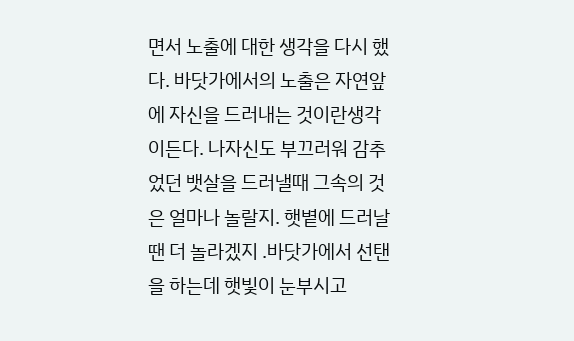면서 노출에 대한 생각을 다시 했다. 바닷가에서의 노출은 자연앞에 자신을 드러내는 것이란생각이든다. 나자신도 부끄러워 감추었던 뱃살을 드러낼때 그속의 것은 얼마나 놀랄지. 햇볕에 드러날 땐 더 놀라겠지 .바닷가에서 선탠을 하는데 햇빛이 눈부시고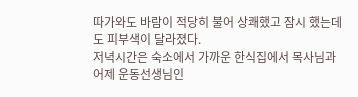따가와도 바람이 적당히 불어 상쾌했고 잠시 했는데도 피부색이 달라졌다.
저녁시간은 숙소에서 가까운 한식집에서 목사님과 어제 운동선생님인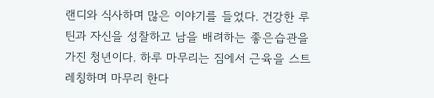랜디와 식사하며 많은 이야기를 들었다. 건강한 루틴과 자신을 성찰하고 남을 배려하는 좋은습관을가진 청년이다. 하루 마무리는 짐에서 근육을 스트레칭하며 마무리 한다